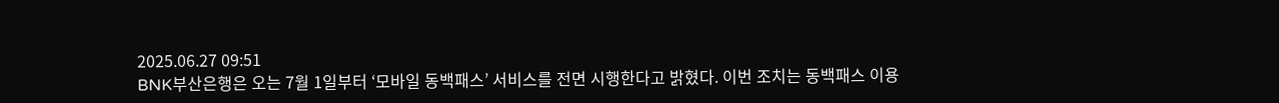2025.06.27 09:51
BNK부산은행은 오는 7월 1일부터 ‘모바일 동백패스’ 서비스를 전면 시행한다고 밝혔다. 이번 조치는 동백패스 이용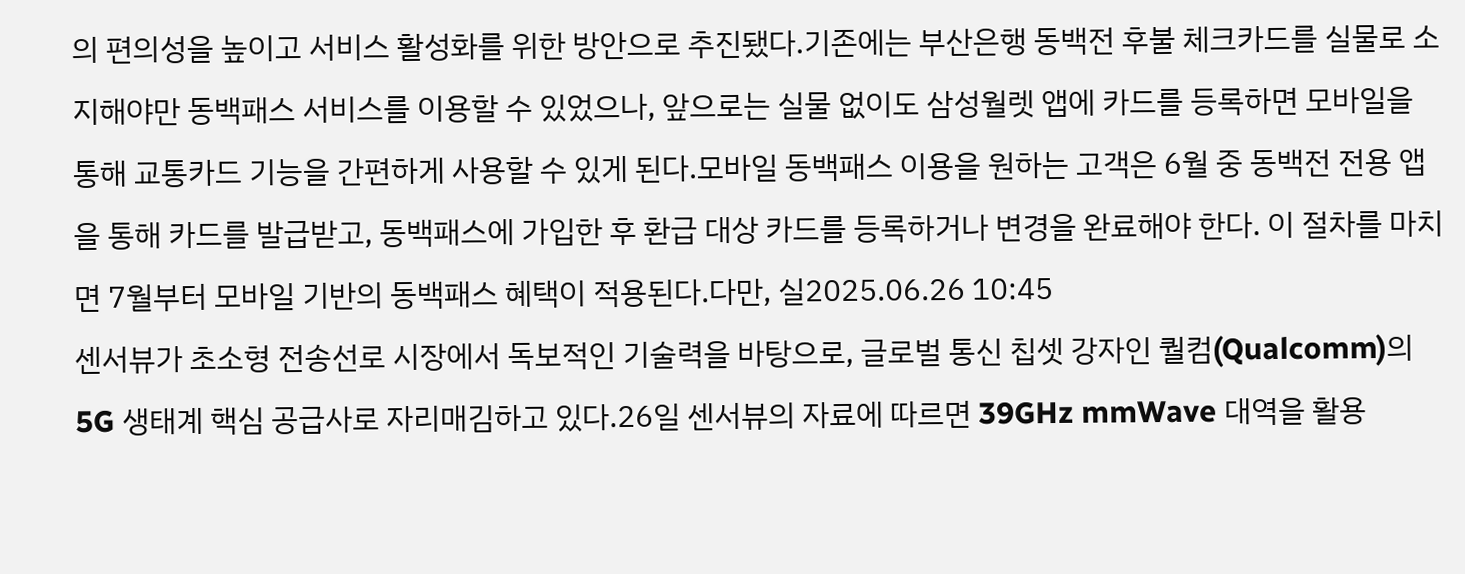의 편의성을 높이고 서비스 활성화를 위한 방안으로 추진됐다.기존에는 부산은행 동백전 후불 체크카드를 실물로 소지해야만 동백패스 서비스를 이용할 수 있었으나, 앞으로는 실물 없이도 삼성월렛 앱에 카드를 등록하면 모바일을 통해 교통카드 기능을 간편하게 사용할 수 있게 된다.모바일 동백패스 이용을 원하는 고객은 6월 중 동백전 전용 앱을 통해 카드를 발급받고, 동백패스에 가입한 후 환급 대상 카드를 등록하거나 변경을 완료해야 한다. 이 절차를 마치면 7월부터 모바일 기반의 동백패스 혜택이 적용된다.다만, 실2025.06.26 10:45
센서뷰가 초소형 전송선로 시장에서 독보적인 기술력을 바탕으로, 글로벌 통신 칩셋 강자인 퀄컴(Qualcomm)의 5G 생태계 핵심 공급사로 자리매김하고 있다.26일 센서뷰의 자료에 따르면 39GHz mmWave 대역을 활용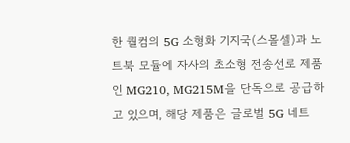한 퀄컴의 5G 소형화 기지국(스몰셀)과 노트북 모듈에 자사의 초소형 전송선로 제품인 MG210, MG215M을 단독으로 공급하고 있으며, 해당 제품은 글로벌 5G 네트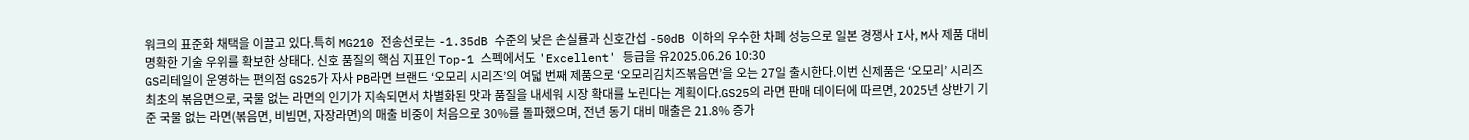워크의 표준화 채택을 이끌고 있다.특히 MG210 전송선로는 -1.35dB 수준의 낮은 손실률과 신호간섭 -50dB 이하의 우수한 차폐 성능으로 일본 경쟁사 I사, M사 제품 대비 명확한 기술 우위를 확보한 상태다. 신호 품질의 핵심 지표인 Top-1 스펙에서도 'Excellent' 등급을 유2025.06.26 10:30
GS리테일이 운영하는 편의점 GS25가 자사 PB라면 브랜드 ‘오모리 시리즈’의 여덟 번째 제품으로 ‘오모리김치즈볶음면’을 오는 27일 출시한다.이번 신제품은 ‘오모리’ 시리즈 최초의 볶음면으로, 국물 없는 라면의 인기가 지속되면서 차별화된 맛과 품질을 내세워 시장 확대를 노린다는 계획이다.GS25의 라면 판매 데이터에 따르면, 2025년 상반기 기준 국물 없는 라면(볶음면, 비빔면, 자장라면)의 매출 비중이 처음으로 30%를 돌파했으며, 전년 동기 대비 매출은 21.8% 증가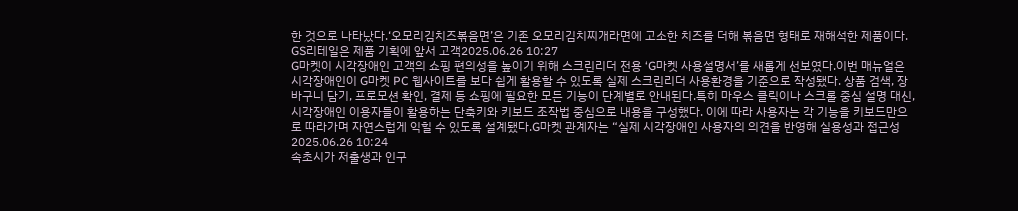한 것으로 나타났다.‘오모리김치즈볶음면’은 기존 오모리김치찌개라면에 고소한 치즈를 더해 볶음면 형태로 재해석한 제품이다. GS리테일은 제품 기획에 앞서 고객2025.06.26 10:27
G마켓이 시각장애인 고객의 쇼핑 편의성을 높이기 위해 스크린리더 전용 ‘G마켓 사용설명서’를 새롭게 선보였다.이번 매뉴얼은 시각장애인이 G마켓 PC 웹사이트를 보다 쉽게 활용할 수 있도록 실제 스크린리더 사용환경을 기준으로 작성됐다. 상품 검색, 장바구니 담기, 프로모션 확인, 결제 등 쇼핑에 필요한 모든 기능이 단계별로 안내된다.특히 마우스 클릭이나 스크롤 중심 설명 대신, 시각장애인 이용자들이 활용하는 단축키와 키보드 조작법 중심으로 내용을 구성했다. 이에 따라 사용자는 각 기능을 키보드만으로 따라가며 자연스럽게 익힐 수 있도록 설계됐다.G마켓 관계자는 “실제 시각장애인 사용자의 의견을 반영해 실용성과 접근성2025.06.26 10:24
속초시가 저출생과 인구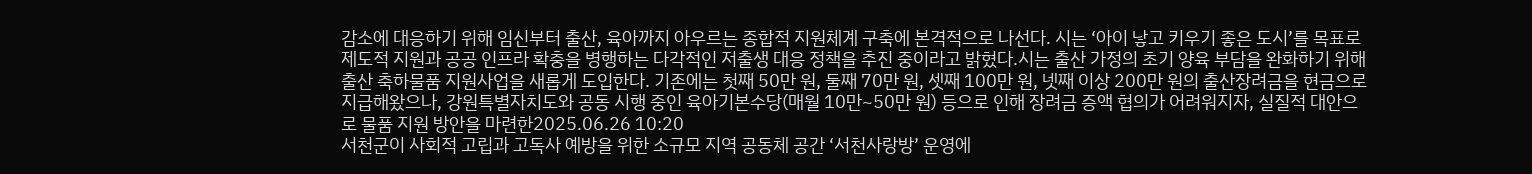감소에 대응하기 위해 임신부터 출산, 육아까지 아우르는 종합적 지원체계 구축에 본격적으로 나선다. 시는 ‘아이 낳고 키우기 좋은 도시’를 목표로 제도적 지원과 공공 인프라 확충을 병행하는 다각적인 저출생 대응 정책을 추진 중이라고 밝혔다.시는 출산 가정의 초기 양육 부담을 완화하기 위해 출산 축하물품 지원사업을 새롭게 도입한다. 기존에는 첫째 50만 원, 둘째 70만 원, 셋째 100만 원, 넷째 이상 200만 원의 출산장려금을 현금으로 지급해왔으나, 강원특별자치도와 공동 시행 중인 육아기본수당(매월 10만~50만 원) 등으로 인해 장려금 증액 협의가 어려워지자, 실질적 대안으로 물품 지원 방안을 마련한2025.06.26 10:20
서천군이 사회적 고립과 고독사 예방을 위한 소규모 지역 공동체 공간 ‘서천사랑방’ 운영에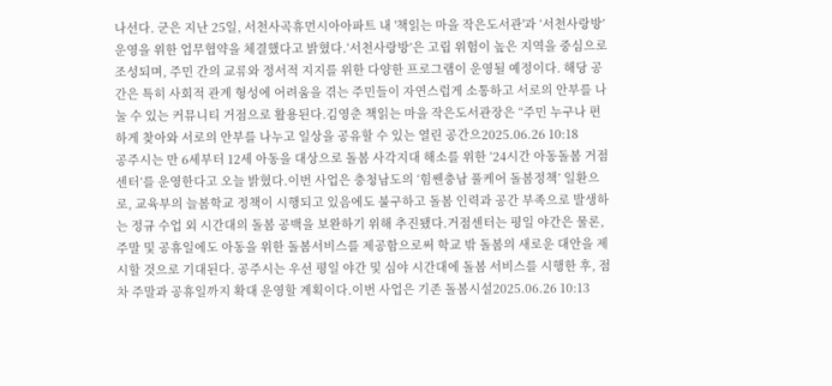나선다. 군은 지난 25일, 서천사곡휴먼시아아파트 내 '책읽는 마을 작은도서관'과 ‘서천사랑방’ 운영을 위한 업무협약을 체결했다고 밝혔다.‘서천사랑방’은 고립 위험이 높은 지역을 중심으로 조성되며, 주민 간의 교류와 정서적 지지를 위한 다양한 프로그램이 운영될 예정이다. 해당 공간은 특히 사회적 관계 형성에 어려움을 겪는 주민들이 자연스럽게 소통하고 서로의 안부를 나눌 수 있는 커뮤니티 거점으로 활용된다.김영춘 책읽는 마을 작은도서관장은 “주민 누구나 편하게 찾아와 서로의 안부를 나누고 일상을 공유할 수 있는 열린 공간으2025.06.26 10:18
공주시는 만 6세부터 12세 아동을 대상으로 돌봄 사각지대 해소를 위한 ‘24시간 아동돌봄 거점센터’를 운영한다고 오늘 밝혔다.이번 사업은 충청남도의 ‘힘쎈충남 풀케어 돌봄정책’ 일환으로, 교육부의 늘봄학교 정책이 시행되고 있음에도 불구하고 돌봄 인력과 공간 부족으로 발생하는 정규 수업 외 시간대의 돌봄 공백을 보완하기 위해 추진됐다.거점센터는 평일 야간은 물론, 주말 및 공휴일에도 아동을 위한 돌봄서비스를 제공함으로써 학교 밖 돌봄의 새로운 대안을 제시할 것으로 기대된다. 공주시는 우선 평일 야간 및 심야 시간대에 돌봄 서비스를 시행한 후, 점차 주말과 공휴일까지 확대 운영할 계획이다.이번 사업은 기존 돌봄시설2025.06.26 10:13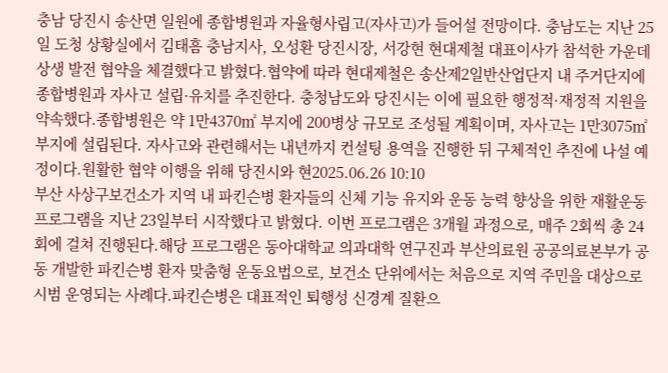충남 당진시 송산면 일원에 종합병원과 자율형사립고(자사고)가 들어설 전망이다. 충남도는 지난 25일 도청 상황실에서 김태흠 충남지사, 오성환 당진시장, 서강현 현대제철 대표이사가 참석한 가운데 상생 발전 협약을 체결했다고 밝혔다.협약에 따라 현대제철은 송산제2일반산업단지 내 주거단지에 종합병원과 자사고 설립·유치를 추진한다. 충청남도와 당진시는 이에 필요한 행정적·재정적 지원을 약속했다.종합병원은 약 1만4370㎡ 부지에 200병상 규모로 조성될 계획이며, 자사고는 1만3075㎡ 부지에 설립된다. 자사고와 관련해서는 내년까지 컨설팅 용역을 진행한 뒤 구체적인 추진에 나설 예정이다.원활한 협약 이행을 위해 당진시와 현2025.06.26 10:10
부산 사상구보건소가 지역 내 파킨슨병 환자들의 신체 기능 유지와 운동 능력 향상을 위한 재활운동 프로그램을 지난 23일부터 시작했다고 밝혔다. 이번 프로그램은 3개월 과정으로, 매주 2회씩 총 24회에 걸쳐 진행된다.해당 프로그램은 동아대학교 의과대학 연구진과 부산의료원 공공의료본부가 공동 개발한 파킨슨병 환자 맞춤형 운동요법으로, 보건소 단위에서는 처음으로 지역 주민을 대상으로 시범 운영되는 사례다.파킨슨병은 대표적인 퇴행성 신경계 질환으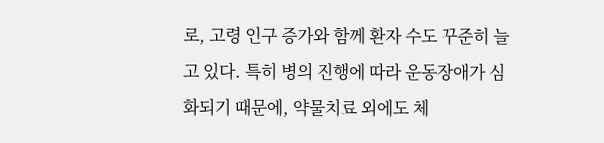로, 고령 인구 증가와 함께 환자 수도 꾸준히 늘고 있다. 특히 병의 진행에 따라 운동장애가 심화되기 때문에, 약물치료 외에도 체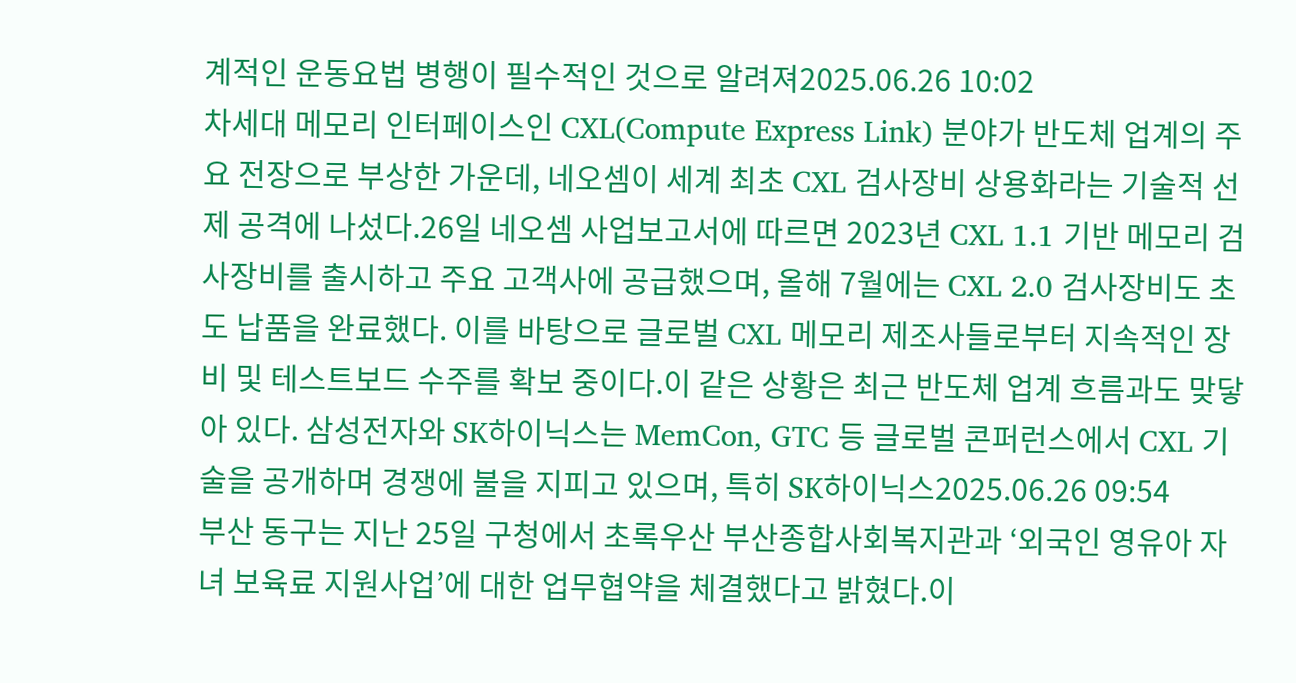계적인 운동요법 병행이 필수적인 것으로 알려져2025.06.26 10:02
차세대 메모리 인터페이스인 CXL(Compute Express Link) 분야가 반도체 업계의 주요 전장으로 부상한 가운데, 네오셈이 세계 최초 CXL 검사장비 상용화라는 기술적 선제 공격에 나섰다.26일 네오셈 사업보고서에 따르면 2023년 CXL 1.1 기반 메모리 검사장비를 출시하고 주요 고객사에 공급했으며, 올해 7월에는 CXL 2.0 검사장비도 초도 납품을 완료했다. 이를 바탕으로 글로벌 CXL 메모리 제조사들로부터 지속적인 장비 및 테스트보드 수주를 확보 중이다.이 같은 상황은 최근 반도체 업계 흐름과도 맞닿아 있다. 삼성전자와 SK하이닉스는 MemCon, GTC 등 글로벌 콘퍼런스에서 CXL 기술을 공개하며 경쟁에 불을 지피고 있으며, 특히 SK하이닉스2025.06.26 09:54
부산 동구는 지난 25일 구청에서 초록우산 부산종합사회복지관과 ‘외국인 영유아 자녀 보육료 지원사업’에 대한 업무협약을 체결했다고 밝혔다.이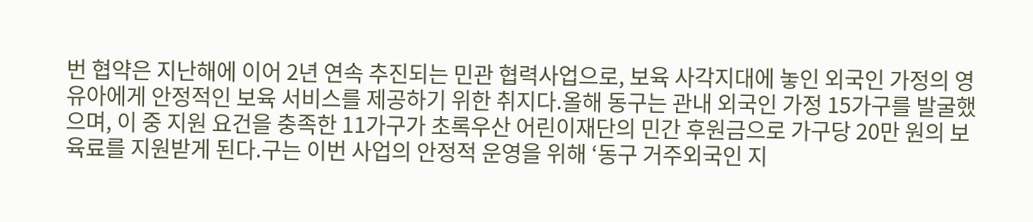번 협약은 지난해에 이어 2년 연속 추진되는 민관 협력사업으로, 보육 사각지대에 놓인 외국인 가정의 영유아에게 안정적인 보육 서비스를 제공하기 위한 취지다.올해 동구는 관내 외국인 가정 15가구를 발굴했으며, 이 중 지원 요건을 충족한 11가구가 초록우산 어린이재단의 민간 후원금으로 가구당 20만 원의 보육료를 지원받게 된다.구는 이번 사업의 안정적 운영을 위해 ‘동구 거주외국인 지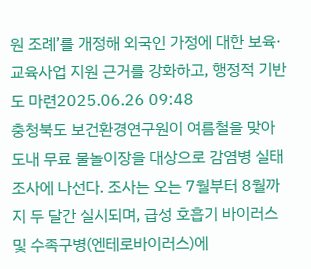원 조례’를 개정해 외국인 가정에 대한 보육·교육사업 지원 근거를 강화하고, 행정적 기반도 마련2025.06.26 09:48
충청북도 보건환경연구원이 여름철을 맞아 도내 무료 물놀이장을 대상으로 감염병 실태조사에 나선다. 조사는 오는 7월부터 8월까지 두 달간 실시되며, 급성 호흡기 바이러스 및 수족구병(엔테로바이러스)에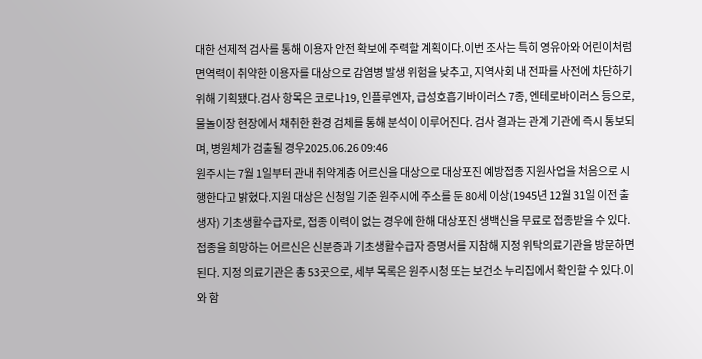대한 선제적 검사를 통해 이용자 안전 확보에 주력할 계획이다.이번 조사는 특히 영유아와 어린이처럼 면역력이 취약한 이용자를 대상으로 감염병 발생 위험을 낮추고, 지역사회 내 전파를 사전에 차단하기 위해 기획됐다.검사 항목은 코로나19, 인플루엔자, 급성호흡기바이러스 7종, 엔테로바이러스 등으로, 물놀이장 현장에서 채취한 환경 검체를 통해 분석이 이루어진다. 검사 결과는 관계 기관에 즉시 통보되며, 병원체가 검출될 경우2025.06.26 09:46
원주시는 7월 1일부터 관내 취약계층 어르신을 대상으로 대상포진 예방접종 지원사업을 처음으로 시행한다고 밝혔다.지원 대상은 신청일 기준 원주시에 주소를 둔 80세 이상(1945년 12월 31일 이전 출생자) 기초생활수급자로, 접종 이력이 없는 경우에 한해 대상포진 생백신을 무료로 접종받을 수 있다.접종을 희망하는 어르신은 신분증과 기초생활수급자 증명서를 지참해 지정 위탁의료기관을 방문하면 된다. 지정 의료기관은 총 53곳으로, 세부 목록은 원주시청 또는 보건소 누리집에서 확인할 수 있다.이와 함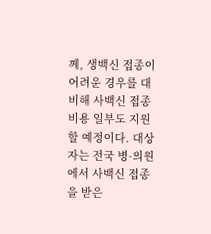께, 생백신 접종이 어려운 경우를 대비해 사백신 접종 비용 일부도 지원할 예정이다. 대상자는 전국 병·의원에서 사백신 접종을 받은